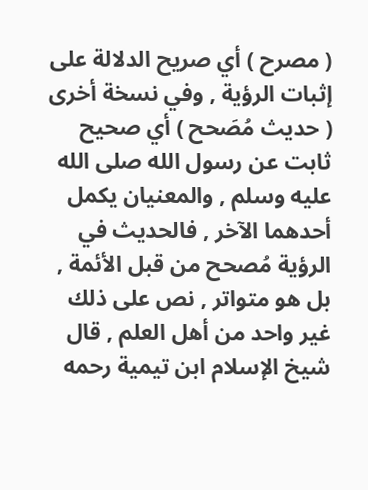( مصرح ) أي صريح الدلالة على إثبات الرؤية , وفي نسخة أخرى ( حديث مُصَحح ) أي صحيح ثابت عن رسول الله صلى الله عليه وسلم , والمعنيان يكمل أحدهما الآخر , فالحديث في الرؤية مُصحح من قبل الأئمة , بل هو متواتر , نص على ذلك غير واحد من أهل العلم , قال شيخ الإسلام ابن تيمية رحمه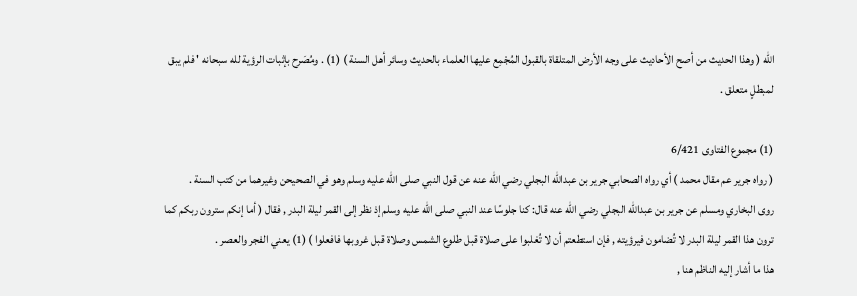الله ( وهذا الحديث من أصح الأحاديث على وجه الأرض المتلقاة بالقبول المُجْمِع عليها العلماء بالحديث وسائر أهل السنة ) (1) . ومُصَرح بإثبات الرؤية لله سبحانه ' فلم يبق لمبطلٍ متعلق .

(1) مجموع الفتاوى 6/421
( رواه جرير عم مقال محمد ) أي رواه الصحابي جرير بن عبدالله البجلي رضي الله عنه عن قول النبي صلى الله عليه وسلم وهو في الصحيحن وغيرهما من كتب السنة .
روى البخاري ومسلم عن جرير بن عبدالله البجلي رضي الله عنه قال: كنا جلوسًا عند النبي صلى الله عليه وسلم إذ نظر إلى القمر ليلة البدر , فقال ( أما إنكم سترون ربكم كما ترون هذا القمر ليلة البدر لا تُضامون فيرؤيته , فإن استطعتم أن لا تُغلبوا على صلاة قبل طلوع الشمس وصلاة قبل غروبها فافعلوا ) (1) يعني الفجر والعصر .
هذا ما أشار إليه الناظم هنا ,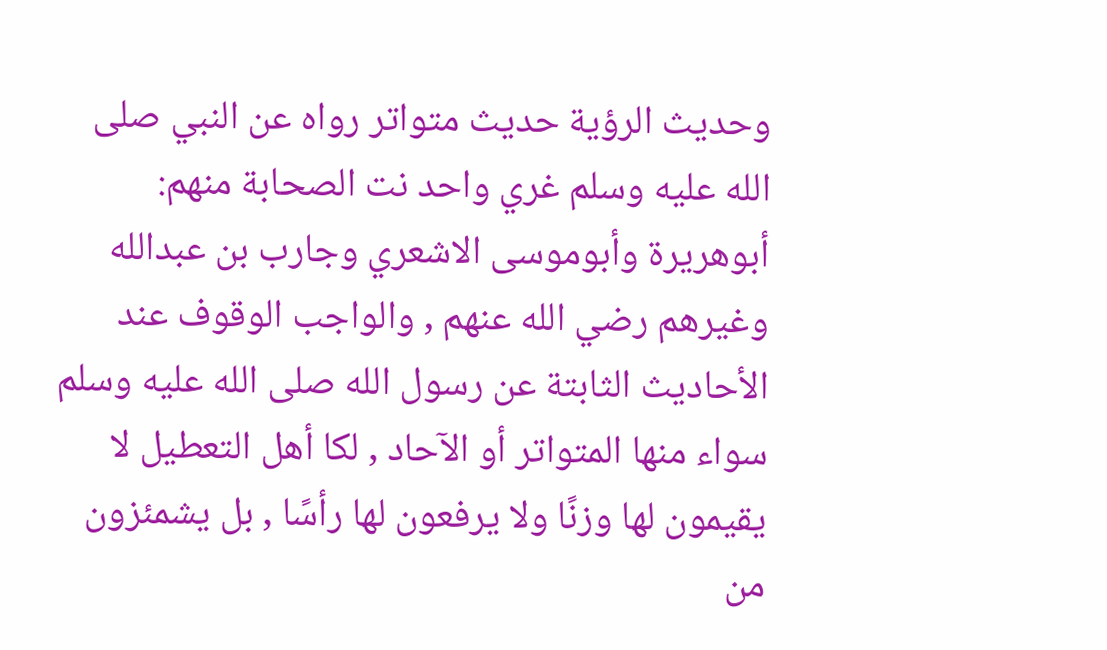وحديث الرؤية حديث متواتر رواه عن النبي صلى الله عليه وسلم غري واحد نت الصحابة منهم: أبوهريرة وأبوموسى الاشعري وجارب بن عبدالله وغيرهم رضي الله عنهم , والواجب الوقوف عند الأحاديث الثابتة عن رسول الله صلى الله عليه وسلم سواء منها المتواتر أو الآحاد , لكا أهل التعطيل لا يقيمون لها وزنًا ولا يرفعون لها رأسًا , بل يشمئزون من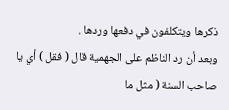ذكرها ويتكلفون في دفعها وردها .
وبعد أن رد الناظم على الجهمية قال ( فقل ) أي يا صاحب السنة ( مثل ما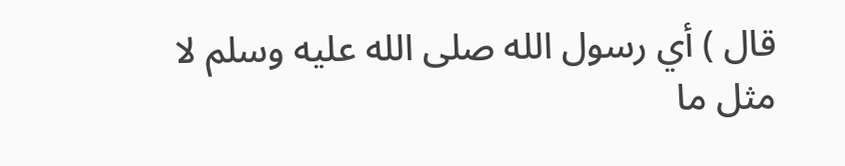قال ) أي رسول الله صلى الله عليه وسلم لا مثل ما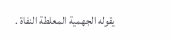يقوله الجهمية المعلطة النفاة .